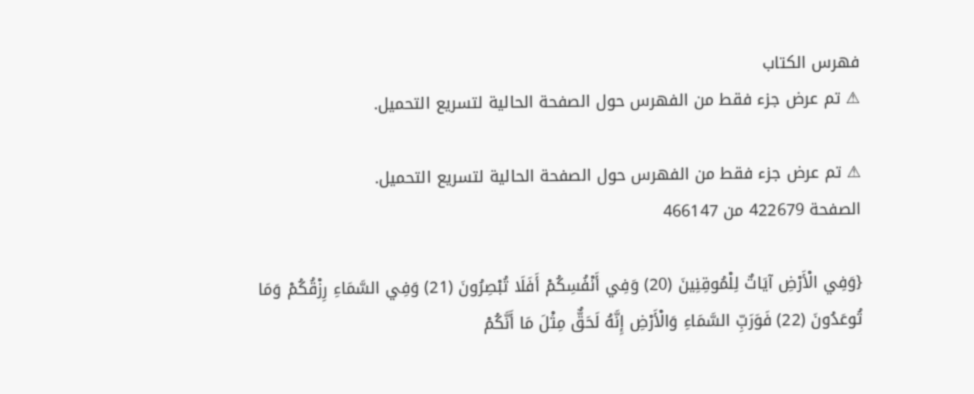فهرس الكتاب
⚠ تم عرض جزء فقط من الفهرس حول الصفحة الحالية لتسريع التحميل.

⚠ تم عرض جزء فقط من الفهرس حول الصفحة الحالية لتسريع التحميل.
الصفحة 422679 من 466147

{وَفِي الْأَرْضِ آيَاتٌ لِلْمُوقِنِينَ (20) وَفِي أَنْفُسِكُمْ أَفَلَا تُبْصِرُونَ (21) وَفِي السَّمَاءِ رِزْقُكُمْ وَمَا تُوعَدُونَ (22) فَوَرَبِّ السَّمَاءِ وَالْأَرْضِ إِنَّهُ لَحَقٌّ مِثْلَ مَا أَنَّكُمْ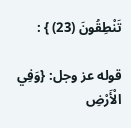تَنْطِقُونَ (23) } :

قوله عز وجل: {وَفِي الْأَرْضِ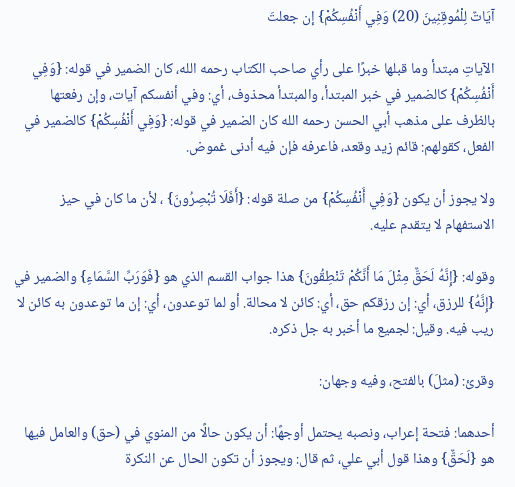آيَاتٌ لِلْمُوقِنِينَ (20) وَفِي أَنْفُسِكُمْ} إن جعلتَ

الآياتِ مبتدأ وما قبلها خبرًا على رأي صاحب الكتاب رحمه الله، كان الضمير في قوله: {وَفِي أَنْفُسِكُمْ} كالضمير في خبر المبتدأ، والمبتدأ محذوف، أي: وفي أنفسكم آيات، وإن رفعتها بالظرف على مذهب أبي الحسن رحمه الله كان الضمير في قوله: {وَفِي أَنْفُسِكُمْ} كالضمير في الفعل، كقولهم: قائم زيد وقعد، فاعرفه فإن فيه أدنى غموض.

ولا يجوز أن يكون {وَفِي أَنْفُسِكُمْ} من صلة قوله: {أَفَلَا تُبْصِرُونَ} ، لأن ما كان في حيز الاستفهام لا يتقدم عليه.

وقوله: {إِنَّهُ لَحَقٌّ مِثْلَ مَا أَنَّكُمْ تَنْطِقُونَ} هذا جواب القسم الذي هو {فَوَرَبِّ السَّمَاءِ} والضمير في {إِنَّهُ} للرزق، أي: إن رزقكم حق، أي: كائن لا محالة. أو لما توعدون، أي: إن ما توعدون به كائن لا ريب فيه. وقيل: لجميع ما أخبر به جل ذكره.

وقرئ: (مثلَ) بالفتح، وفيه وجهان:

أحدهما: فتحة إعراب، ونصبه يحتمل أوجهًا: أن يكون حالًا من المنوي في (حق) والعامل فيها هو {لَحَقٌّ} وهذا قول أبي علي، ثم قال: ويجوز أن تكون الحال عن النكرة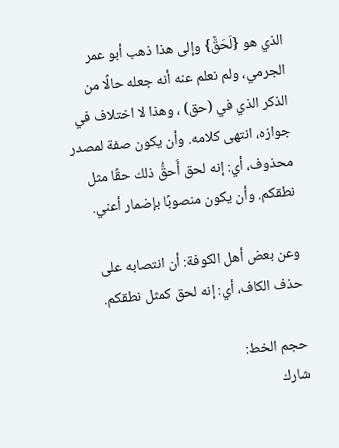الذي هو {لَحَقٌّ} وإلى هذا ذهب أبو عمر الجرمي، ولم نعلم عنه أنه جعله حالًا من الذكر الذي في (حق) ، وهذا لا اختلاف في جوازه، انتهى كلامه. وأن يكون صفة لمصدر محذوف، أي: إنه لحق أَحقُّ ذلك حقًا مثل نطقكم. وأن يكون منصوبًا بإضمار أعني.

وعن بعض أهل الكوفة: أن انتصابه على حذف الكاف، أي: إنه لحق كمثل نطقكم.

حجم الخط:
شارك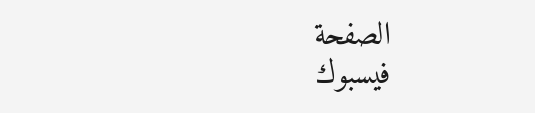الصفحة
فيسبوك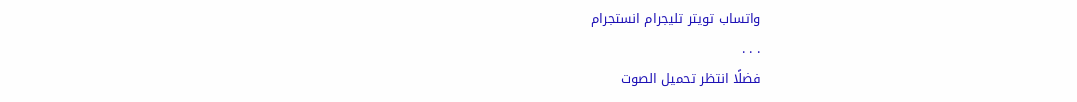واتساب تويتر تليجرام انستجرام
. . .
فضلًا انتظر تحميل الصوت